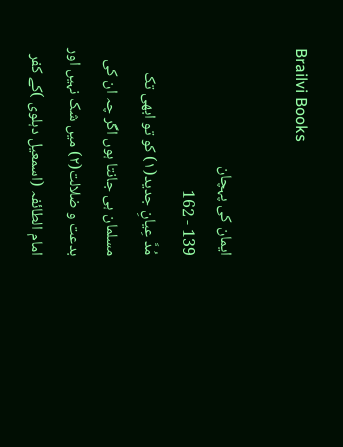Brailvi Books

ایمان کی پہچان
139 - 162
مُدَّ عِیانِ جدید(۱) کو تو ابھی تک مسلمان ہی جانتا ہوں اگر چہ ان کی بدعت و ضلالت(۲) میں شک نہیں اور امام الطائفہ (اسمعیل دہلوی )کے کفر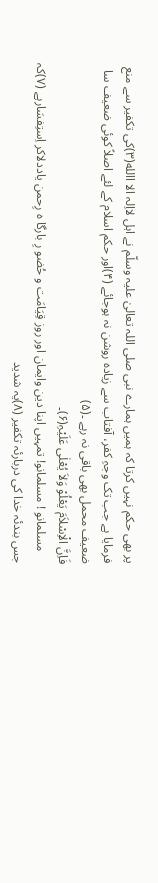پر بھی حکم نہیں کرتا کہ ہمیں ہمارے نبی صلی اللہ تعالیٰ علیہ وسلّم نے اہل لااِلہ الا االله(۳)کی تکفیر سے منع فرمایا ہے جب تک وجہِ کفر، آفتاب سے زیادہ روشن نہ ہوجائے (۴)اور حکم اسلام کے لئے اصلاً کوئی ضعیف سا ضعیف محمل بھی باقی نہ رہے ۔(۵)
فَاِنَّ الْاِسْلاَمَ یَعْلُوْ وَلاَ یُعْلٰی عَلَیْہِ(۶)۔
    مسلمانو ! مسلمانو! تمہیں اپنا دین وایمان اور روز قِیَامَت و حُضو رِ بارگا ہ رِحمن یاددلاکر اِستِفسَارہے (۷)کہ جس بندئہ خدا کی دربارئہ تکفیر (۸)یہ شدید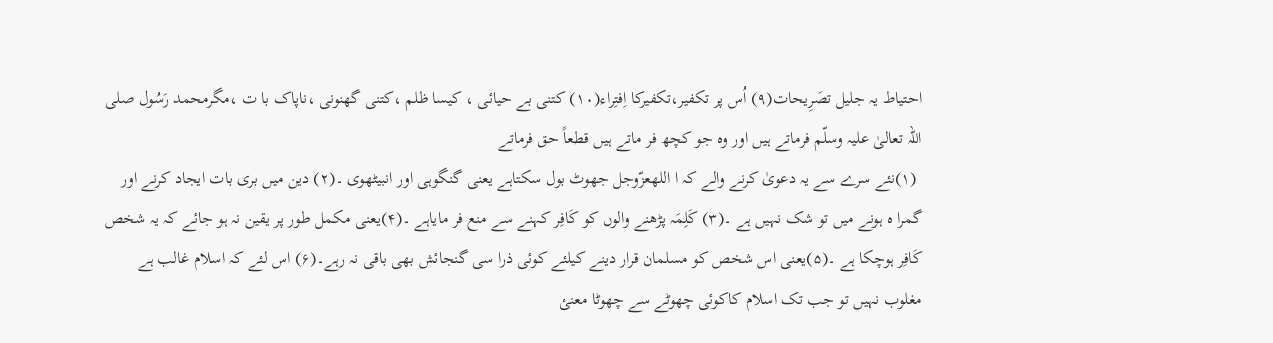احتیاط یہ جلیل تصَرِیحات(۹) اُس پر تکفیر،تکفیرکا اِفتِراء(۱۰) کتنی بے حیائی ، کیسا ظلم ،کتنی گھنونی ،ناپاک با ت ،مگرمحمد رَسُول صلی اللہ تعالیٰ علیہ وسلّم فرماتے ہیں اور وہ جو کچھ فر ماتے ہیں قطعاً حق فرماتے
 (۱)نئے سرے سے یہ دعویٰ کرنے والے کہ ا اللهعزّوجل جھوٹ بول سکتاہے یعنی گنگوہی اور انبیٹھوی ۔(۲) دین میں بری بات ایجاد کرنے اور گمرا ہ ہونے میں تو شک نہیں ہے ۔(۳) کَلِمَہ پڑھنے والوں کو کَافِر کہنے سے منع فر مایاہے ۔(۴)یعنی مکمل طور پر یقین نہ ہو جائے کہ یہ شخص کَافِر ہوچکا ہے ۔(۵)یعنی اس شخص کو مسلمان قرار دینے کیلئے کوئی ذرا سی گنجائش بھی باقی نہ رہے۔(۶) اس لئے کہ اسلام غالب ہے مغلوب نہیں تو جب تک اسلام کاکوئی چھوٹے سے چھوٹا معنئ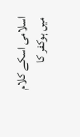اسلامی اسکے کلام میں ہوکفر کا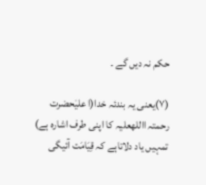حکم نہ دیں گے ۔

(۷)یعنی یہ بندئہ خدا(ا علیٰحضرت رحمتہ االلهعلیہ کا اپنی طرف اشارہ ہے) تمہیں یاد دلاتاہے کہ قِیَامَت آئیگی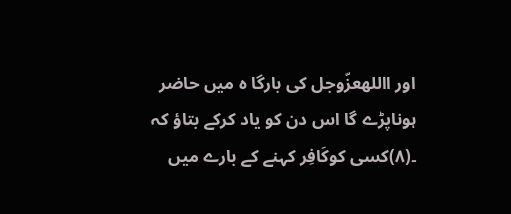اور االلهعزّوجل کی بارگا ہ میں حاضر ہوناپڑے گا اس دن کو یاد کرکے بتاؤ کہ ۔(۸)کسی کوکَافِر کہنے کے بارے میں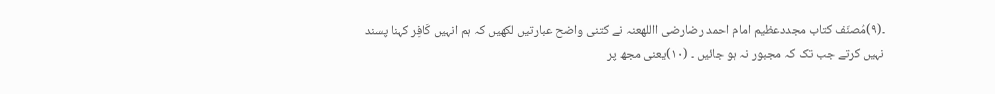۔(۹)مُصنّف کتاب مجددعظیم امام احمد رضارضی االلهعنہ نے کتنی واضح عبارتیں لکھیں کہ ہم انہیں کَافِر کہنا پسند نہیں کرتے جب تک کہ مجبور نہ ہو جائیں ۔ (۱۰)یعنی مجھ پر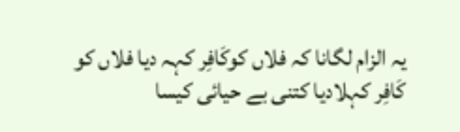یہ الزام لگانا کہ فلاں کوکَافِر کہہ دیا فلاں کو کَافِر کہلادیا کتنی بے حیائی کیسا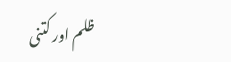ظلم اور کتنی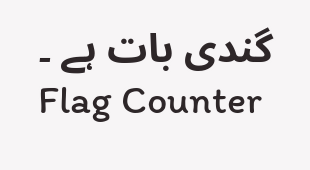گندی بات ہے ۔
Flag Counter